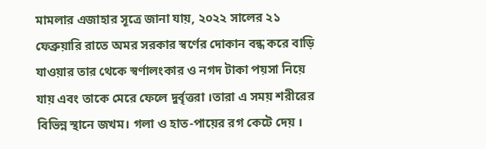মামলার এজাহার সূত্রে জানা যায়, ২০২২ সালের ২১ ফেব্রুয়ারি রাতে অমর সরকার স্বর্ণের দোকান বন্ধ করে বাড়ি যাওয়ার তার থেকে স্বর্ণালংকার ও নগদ টাকা পয়সা নিয়ে যায় এবং তাকে মেরে ফেলে দুর্বৃত্তরা ।তারা এ সময় শরীরের বিভিন্ন স্থানে জখম। গলা ও হাত-পায়ের রগ কেটে দেয় ।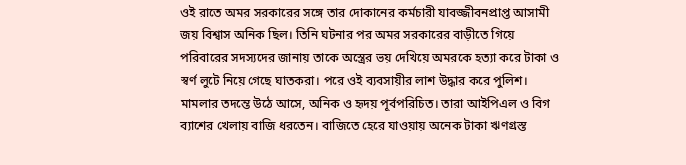ওই রাতে অমর সরকারের সঙ্গে তার দোকানের কর্মচারী যাবজ্জীবনপ্রাপ্ত আসামী জয় বিশ্বাস অনিক ছিল। তিনি ঘটনার পর অমর সরকারের বাড়ীতে গিয়ে পরিবারের সদস্যদের জানায় তাকে অস্ত্রের ভয় দেখিয়ে অমরকে হত্যা করে টাকা ও স্বর্ণ লুটে নিয়ে গেছে ঘাতকরা। পরে ওই ব্যবসায়ীর লাশ উদ্ধার করে পুলিশ।
মামলার তদন্তে উঠে আসে, অনিক ও হৃদয় পূর্বপরিচিত। তারা আইপিএল ও বিগ ব্যাশের খেলায় বাজি ধরতেন। বাজিতে হেরে যাওয়ায় অনেক টাকা ঋণগ্রস্ত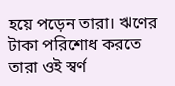হয়ে পড়েন তারা। ঋণের টাকা পরিশোধ করতে তারা ওই স্বর্ণ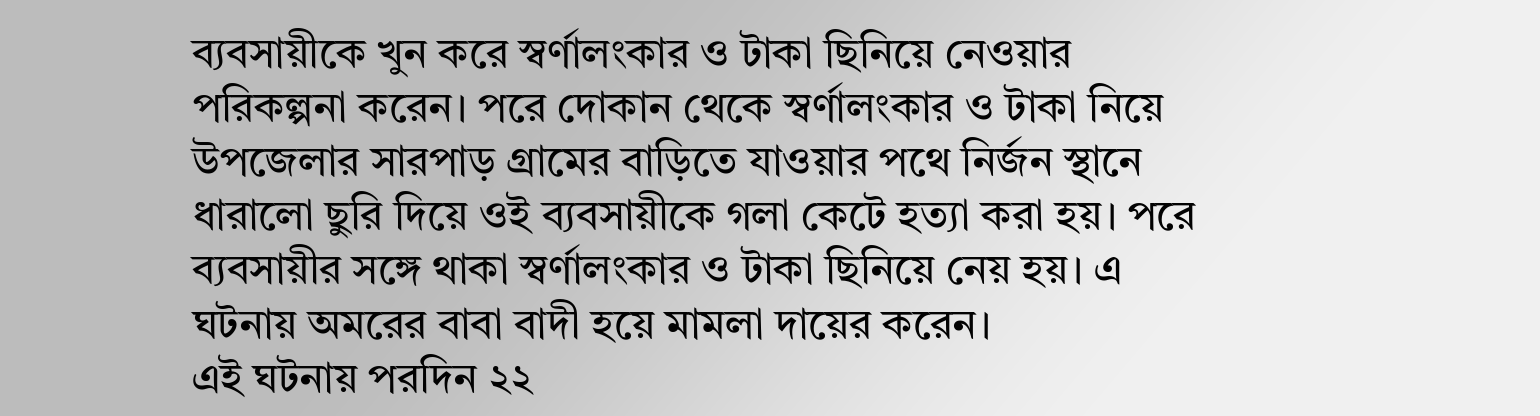ব্যবসায়ীকে খুন করে স্বর্ণালংকার ও টাকা ছিনিয়ে নেওয়ার পরিকল্পনা করেন। পরে দোকান থেকে স্বর্ণালংকার ও টাকা নিয়ে উপজেলার সারপাড় গ্রামের বাড়িতে যাওয়ার পথে নির্জন স্থানে ধারালো ছুরি দিয়ে ওই ব্যবসায়ীকে গলা কেটে হত্যা করা হয়। পরে ব্যবসায়ীর সঙ্গে থাকা স্বর্ণালংকার ও টাকা ছিনিয়ে নেয় হয়। এ ঘটনায় অমরের বাবা বাদী হয়ে মামলা দায়ের করেন।
এই ঘটনায় পরদিন ২২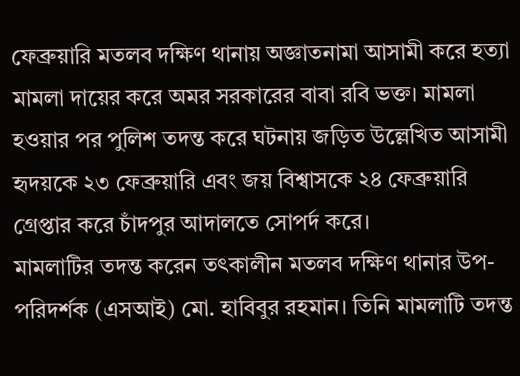ফেব্রুয়ারি মতলব দক্ষিণ থানায় অজ্ঞাতনামা আসামী করে হত্যা মামলা দায়ের করে অমর সরকারের বাবা রবি ভক্ত। মামলা হওয়ার পর পুলিশ তদন্ত করে ঘটনায় জড়িত উল্লেখিত আসামী হৃদয়কে ২৩ ফেব্রুয়ারি এবং জয় বিশ্বাসকে ২৪ ফেব্রুয়ারি গ্রেপ্তার করে চাঁদপুর আদালতে সোপর্দ করে।
মামলাটির তদন্ত করেন তৎকালীন মতলব দক্ষিণ থানার উপ-পরিদর্শক (এসআই) মো. হাবিবুর রহমান। তিনি মামলাটি তদন্ত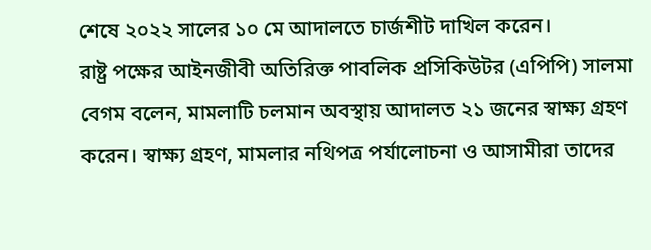শেষে ২০২২ সালের ১০ মে আদালতে চার্জশীট দাখিল করেন।
রাষ্ট্র পক্ষের আইনজীবী অতিরিক্ত পাবলিক প্রসিকিউটর (এপিপি) সালমা বেগম বলেন, মামলাটি চলমান অবস্থায় আদালত ২১ জনের স্বাক্ষ্য গ্রহণ করেন। স্বাক্ষ্য গ্রহণ, মামলার নথিপত্র পর্যালোচনা ও আসামীরা তাদের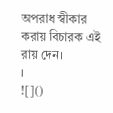অপরাধ স্বীকার করায় বিচারক এই রায় দেন।
।
![]()